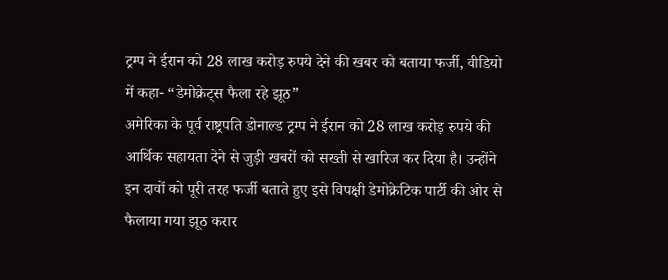ट्रम्प ने ईरान को 28 लाख करोड़ रुपये देने की खबर को बताया फर्जी, वीडियो में कहा- “डेमोक्रेट्स फैला रहे झूठ”
अमेरिका के पूर्व राष्ट्रपति डोनाल्ड ट्रम्प ने ईरान को 28 लाख करोड़ रुपये की आर्थिक सहायता देने से जुड़ी खबरों को सख्ती से खारिज कर दिया है। उन्होंने इन दावों को पूरी तरह फर्जी बताते हुए इसे विपक्षी डेमोक्रेटिक पार्टी की ओर से फैलाया गया झूठ करार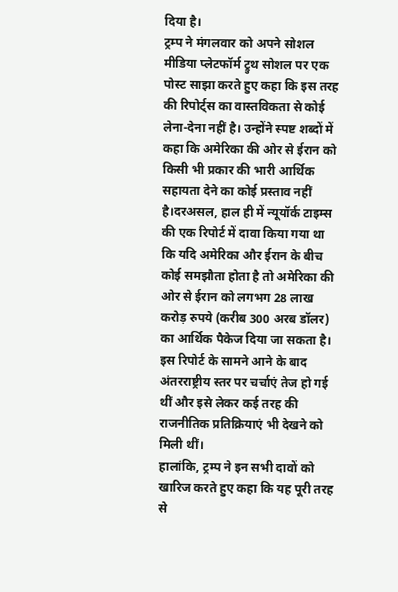दिया है।
ट्रम्प ने मंगलवार को अपने सोशल मीडिया प्लेटफॉर्म ट्रुथ सोशल पर एक पोस्ट साझा करते हुए कहा कि इस तरह की रिपोर्ट्स का वास्तविकता से कोई लेना-देना नहीं है। उन्होंने स्पष्ट शब्दों में कहा कि अमेरिका की ओर से ईरान को किसी भी प्रकार की भारी आर्थिक सहायता देने का कोई प्रस्ताव नहीं है।दरअसल, हाल ही में न्यूयॉर्क टाइम्स की एक रिपोर्ट में दावा किया गया था कि यदि अमेरिका और ईरान के बीच कोई समझौता होता है तो अमेरिका की ओर से ईरान को लगभग 28 लाख करोड़ रुपये (करीब 300 अरब डॉलर) का आर्थिक पैकेज दिया जा सकता है। इस रिपोर्ट के सामने आने के बाद अंतरराष्ट्रीय स्तर पर चर्चाएं तेज हो गई थीं और इसे लेकर कई तरह की राजनीतिक प्रतिक्रियाएं भी देखने को मिली थीं।
हालांकि, ट्रम्प ने इन सभी दावों को खारिज करते हुए कहा कि यह पूरी तरह से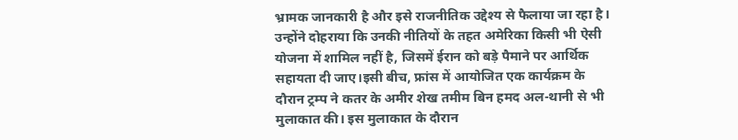भ्रामक जानकारी है और इसे राजनीतिक उद्देश्य से फैलाया जा रहा है। उन्होंने दोहराया कि उनकी नीतियों के तहत अमेरिका किसी भी ऐसी योजना में शामिल नहीं है, जिसमें ईरान को बड़े पैमाने पर आर्थिक सहायता दी जाए।इसी बीच, फ्रांस में आयोजित एक कार्यक्रम के दौरान ट्रम्प ने कतर के अमीर शेख तमीम बिन हमद अल-थानी से भी मुलाकात की। इस मुलाकात के दौरान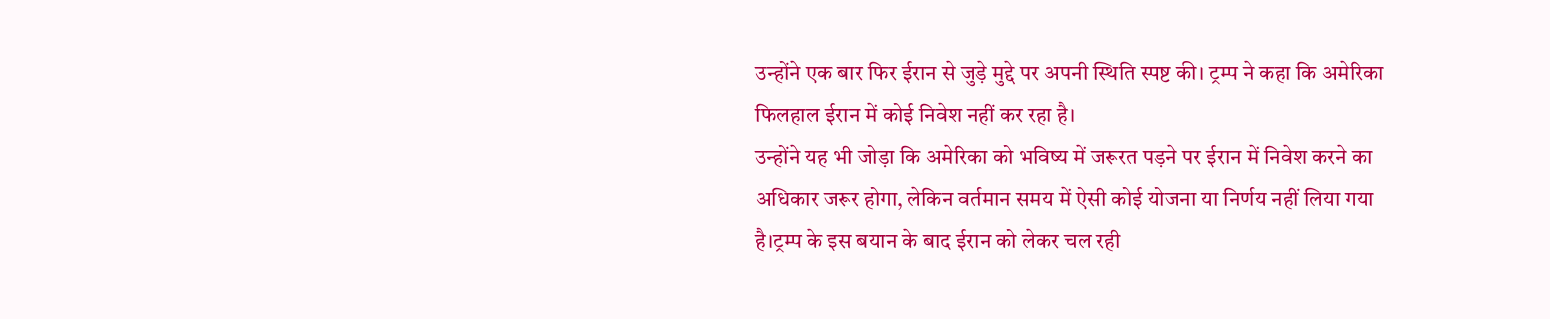उन्होंने एक बार फिर ईरान से जुड़े मुद्दे पर अपनी स्थिति स्पष्ट की। ट्रम्प ने कहा कि अमेरिका फिलहाल ईरान में कोई निवेश नहीं कर रहा है।
उन्होंने यह भी जोड़ा कि अमेरिका को भविष्य में जरूरत पड़ने पर ईरान में निवेश करने का अधिकार जरूर होगा, लेकिन वर्तमान समय में ऐसी कोई योजना या निर्णय नहीं लिया गया है।ट्रम्प के इस बयान के बाद ईरान को लेकर चल रही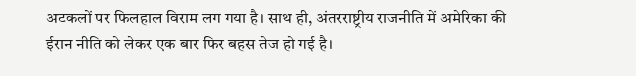अटकलों पर फिलहाल विराम लग गया है। साथ ही, अंतरराष्ट्रीय राजनीति में अमेरिका की ईरान नीति को लेकर एक बार फिर बहस तेज हो गई है।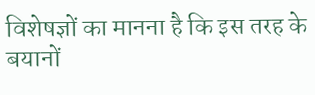विशेषज्ञों का मानना है कि इस तरह के बयानों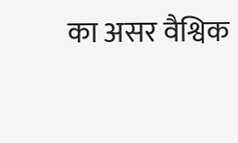का असर वैश्विक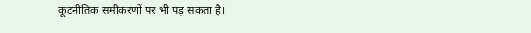कूटनीतिक समीकरणों पर भी पड़ सकता है।